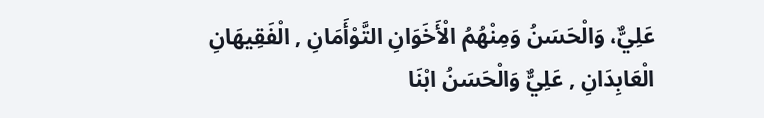عَلِيٌّ، وَالْحَسَنُ وَمِنْهُمُ الْأَخَوَانِ التَّوْأَمَانِ , الْفَقِيهَانِ الْعَابِدَانِ , عَلِيٌّ وَالْحَسَنُ ابْنَا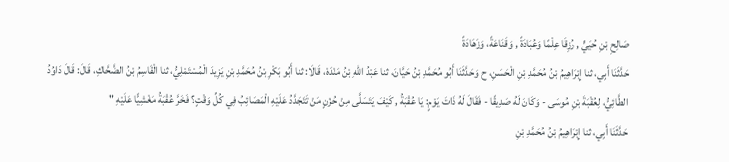صَالِحِ بْنِ حُيَيٍّ , رُزِقَا عِلْمًا وَعُبَادَةً , وَقَنَاعَةً، وَزَهَادَةً
حَدَّثَنَا أَبِي، ثنا إِبْرَاهِيمُ بْنُ مُحَمَّدِ بْنِ الْحَسَنِ، ح وَحَدَّثَنَا أَبُو مُحَمَّدِ بْنُ حَيَّانَ، ثنا عَبْدُ اللهِ بْنُ مَنْدَهْ، قَالَا: ثنا أَبُو بَكْرِ بْنُ مُحَمَّدِ بْنِ يَزِيدَ الْمُسْتَمْلِيُّ، ثنا الْقَاسِمُ بْنُ الضَّحَّاكِ، قَالَ: قَالَ دَاوُدُ الطَّائِيُّ، لِعُقْبَةَ بْنِ مُوسَى - وَكَانَ لَهُ صَدِيقًا - فَقَالَ لَهُ ذَاتَ يَوْمٍ: يَا عُقْبَةُ , كَيْفَ يَتَسَلَّى مِنْ حُزْنٍ مَنْ تَتَجَدَّدُ عَلَيْهِ الْمَصَائِبُ فِي كُلِّ وَقْتٍ؟ فَخَرَّ عُقْبَةُ مَغْشِيًّا عَلَيْهِ "
حَدَّثَنَا أَبِي، ثنا إِبْرَاهِيمُ بْنُ مُحَمَّدِ بْنِ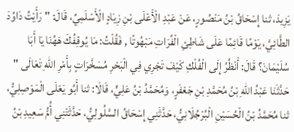يَزِيدَ، ثنا إِسْحَاقُ بْنُ مَنْصُورٍ، عَنْ عَبْدِ الْأَعْلَى بْنِ زِيَادٍ الْأَسْلَمِيِّ، قَالَ: " رَأَيْتُ دَاوُدَ الطَّائِيَّ، يَوْمًا قَائِمًا عَلَى شَاطِئِ الْفُرَاتِ مَبْهُوتًا , فَقُلْتُ: مَا يُوقِفُكَ هَهُنَا يَا أَبَا سُلَيْمَانَ؟ قَالَ: أَنْظُرُ إِلَى الْفُلْكِ كَيْفَ تَجْرِي فِي الْبَحْرِ مُسَخَّرَاتٍ بِأَمْرِ اللهِ تَعَالَى "
حَدَّثَنَا عَبْدُ اللهِ بْنُ مُحَمَّدِ بْنِ جَعْفَرٍ، وَمُحَمَّدُ بْنُ عَلِيٍّ، قَالَا: ثنا أَبُو يَعْلَى الْمَوْصِلِيُّ، ثنا مُحَمَّدُ بْنُ الْحُسَيْنِ الْبُرْجُلَانِيُّ، حَدَّثَنِي إِسْحَاقُ السَّلُولِيُّ، حَدَّثَتْنِي أُمُّ سَعِيدِ بْنُ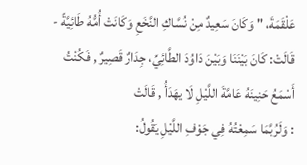عَلْقَمَةَ، " وَكَانَ سَعِيدٌ مِنْ نُسَّاكِ النَّخَعِ وَكَانَتْ أُمُّهُ طَائِيَّةً - قَالَتْ: كَانَ بَيْنَنَا وَبَيْنَ دَاوُدَ الطَّائِيِّ، جِدَارٌ قَصِيرٌ , فَكُنْتُ أَسْمَعُ حَنِينَهُ عَامَّةَ اللَّيْلِ لَا يهَدَأُ , قَالَتْ
: وَلَرُبَّمَا سَمِعْتُهُ فِي جَوْفِ اللَّيْلِ يَقُولُ: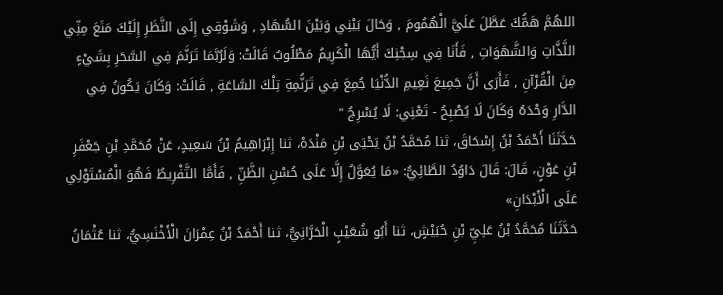اللهُمَّ هَمُّكَ عَطَّلَ عَلَيَّ الْهُمُومَ , وَحَالَ بَيْنِي وَبَيْنَ السُّهَادِ , وَشَوْقِي إِلَى النَّظَرِ إِلَيْكَ مَنَعَ مِنِّي اللَّذَّاتِ وَالشَّهَوَاتِ , فَأَنَا فِي سِجْنِكَ أَيُّهَا الْكَرِيمُ مَطْلُوبٌ قَالَتْ: وَلَرُبَّمَا تَرَنَّمَ فِي السَّحَرِ بِشَيْءٍ مِنَ الْقُرْآنِ , فَأَرَى أَنَّ جَمِيعَ نَعِيمِ الدُّنْيَا جُمِعَ فِي تَرَنُّمِةِ تِلْكَ السَّاعَةِ , قَالَتْ: وَكَانَ يَكُونُ فِي الدَّارِ وَحْدَهُ وَكَانَ لَا يُصْبِحُ - تَعْنِي: لَا يُسْرِجُ "
حَدَّثَنَا أَحْمَدُ بْنُ إِسْحَاقَ، ثنا مُحَمَّدُ بْنُ يَحْيَى بْنِ مَنْدَهْ، ثنا إِبْرَاهِيمُ بْنُ سَعِيدٍ، عَنْ مُحَمَّدِ بْنِ جَعْفَرِ بْنِ عَوْنٍ، قَالَ: قَالَ دَاوُدُ الطَّائِيُّ: «مَا يُعَوَّلُ إِلَّا عَلَى حُسْنِ الظَّنِّ , فَأَمَّا التَّفْرِيطُ فَهُوَ الْمُسْتَوْلِي عَلَى الْأَبْدَانِ»
حَدَّثَنَا مُحَمَّدُ بْنُ عَلِيِّ بْنِ حُبَيْشٍ، ثنا أَبُو شُعَيْبٍ الْحَرَّانِيُّ، ثنا أَحْمَدُ بْنُ عِمْرَانَ الْأَخْنَسِيُّ، ثنا عُثْمَانُ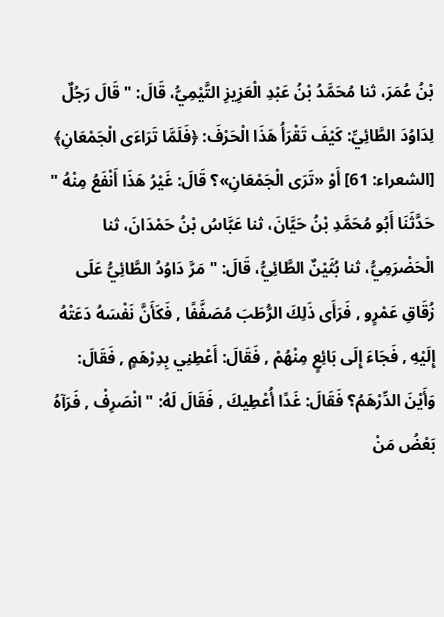بْنُ عُمَرَ، ثنا مُحَمَّدُ بْنُ عَبْدِ الْعَزِيزِ التَّيْمِيُّ، قَالَ: " قَالَ رَجُلٌ لِدَاوُدَ الطَّائِيِّ: كَيْفَ تَقْرَأُ هَذَا الْحَرْفَ: ﴿فَلَمَّا تَرَاءَى الْجَمْعَانِ﴾ [الشعراء: 61] أَوْ «تَرَى الْجَمْعَانِ»؟ قَالَ: غَيْرُ هَذَا أَنْفَعُ مِنْهُ "
حَدَّثَنَا أَبُو مُحَمَّدِ بْنُ حَيَّانَ، ثنا عَبَّاسُ بْنُ حَمْدَانَ، ثنا الْحَضْرَمِيُّ، ثنا بُثَيْنٌ الطَّائِيُّ، قَالَ: " مَرَّ دَاوُدُ الطَّائِيُّ عَلَى زُقَاقِ عَمْرٍو , فَرَأَى ذَلِكَ الرُّطَبَ مُصَفَّفًا , فَكَأَنَّ نَفْسَهُ دَعَتْهُ إِلَيْهِ , فَجَاءَ إِلَى بَائِعٍ مِنْهُمْ , فَقَالَ: أَعْطِنِي بِدِرْهَمٍ , فَقَالَ: وَأَيْنَ الدِّرْهَمُ؟ فَقَالَ: غَدًا أُعْطِيكَ , فَقَالَ لَهُ: " انْصَرِفْ , فَرَآهُ بَعْضُ مَنْ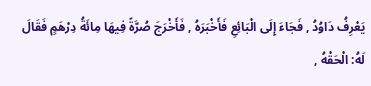يَعْرِفُ دَاوُدُ , فَجَاءَ إِلَى الْبَائِعِ فَأَخْبَرَهُ , فَأَخْرَجَ صُرَّةً فِيهَا مِائَةُ دِرْهَمٍ فَقَالَ لَهُ: الْحَقْهُ ,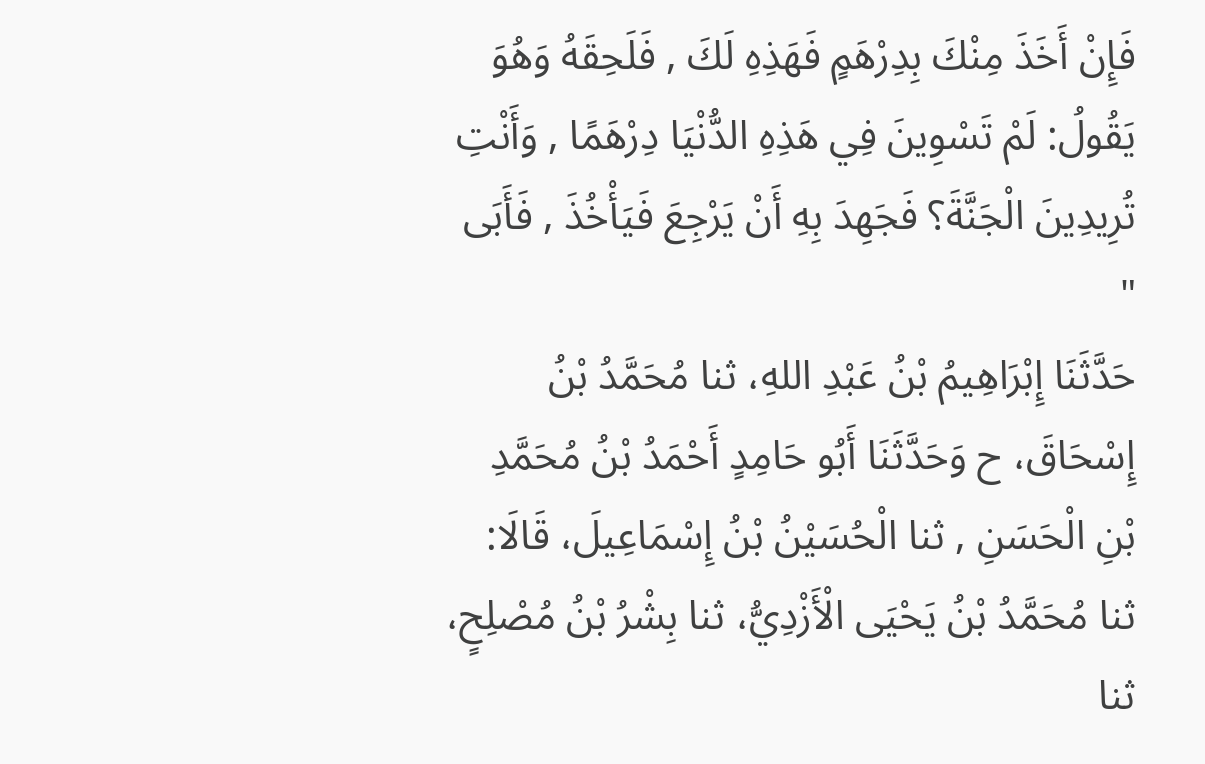فَإِنْ أَخَذَ مِنْكَ بِدِرْهَمٍ فَهَذِهِ لَكَ , فَلَحِقَهُ وَهُوَ يَقُولُ: لَمْ تَسْوِينَ فِي هَذِهِ الدُّنْيَا دِرْهَمًا , وَأَنْتِ تُرِيدِينَ الْجَنَّةَ؟ فَجَهِدَ بِهِ أَنْ يَرْجِعَ فَيَأْخُذَ , فَأَبَى "
حَدَّثَنَا إِبْرَاهِيمُ بْنُ عَبْدِ اللهِ، ثنا مُحَمَّدُ بْنُ إِسْحَاقَ، ح وَحَدَّثَنَا أَبُو حَامِدٍ أَحْمَدُ بْنُ مُحَمَّدِ بْنِ الْحَسَنِ , ثنا الْحُسَيْنُ بْنُ إِسْمَاعِيلَ، قَالَا: ثنا مُحَمَّدُ بْنُ يَحْيَى الْأَزْدِيُّ، ثنا بِشْرُ بْنُ مُصْلِحٍ، ثنا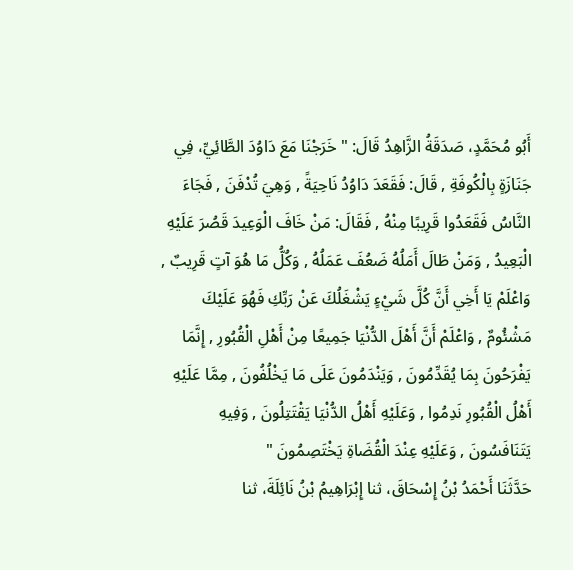أَبُو مُحَمَّدٍ، صَدَقَةُ الزَّاهِدُ قَالَ: " خَرَجْنَا مَعَ دَاوُدَ الطَّائِيِّ، فِي جَنَازَةٍ بِالْكُوفَةِ , قَالَ: فَقَعَدَ دَاوُدُ نَاحِيَةً , وَهِيَ تُدْفَنَ , فَجَاءَ النَّاسُ فَقَعَدُوا قَرِيبًا مِنْهُ , فَقَالَ: مَنْ خَافَ الْوَعِيدَ قَصُرَ عَلَيْهِ الْبَعِيدُ , وَمَنْ طَالَ أَمَلُهُ ضَعُفَ عَمَلُهُ , وَكُلُّ مَا هُوَ آتٍ قَرِيبٌ , وَاعْلَمْ يَا أَخِي أَنَّ كُلَّ شَيْءٍ يَشْغَلُكَ عَنْ رَبِّكِ فَهُوَ عَلَيْكَ
مَشْئُومٌ , وَاعْلَمْ أَنَّ أَهْلَ الدُّنْيَا جَمِيعًا مِنْ أَهْلِ الْقُبُورِ , إِنَّمَا يَفْرَحُونَ بِمَا يُقَدِّمُونَ , وَيَنْدَمُونَ عَلَى مَا يَخْلُفُونَ , مِمَّا عَلَيْهِ أَهْلُ الْقُبُورِ نَدِمُوا , وَعَلَيْهِ أَهْلُ الدُّنْيَا يَقْتَتِلُونَ , وَفِيهِ يَتَنَافَسُونَ , وَعَلَيْهِ عِنْدَ الْقُضَاةِ يَخْتَصِمُونَ "
حَدَّثَنَا أَحْمَدُ بْنُ إِسْحَاقَ، ثنا إِبْرَاهِيمُ بْنُ نَائِلَةَ، ثنا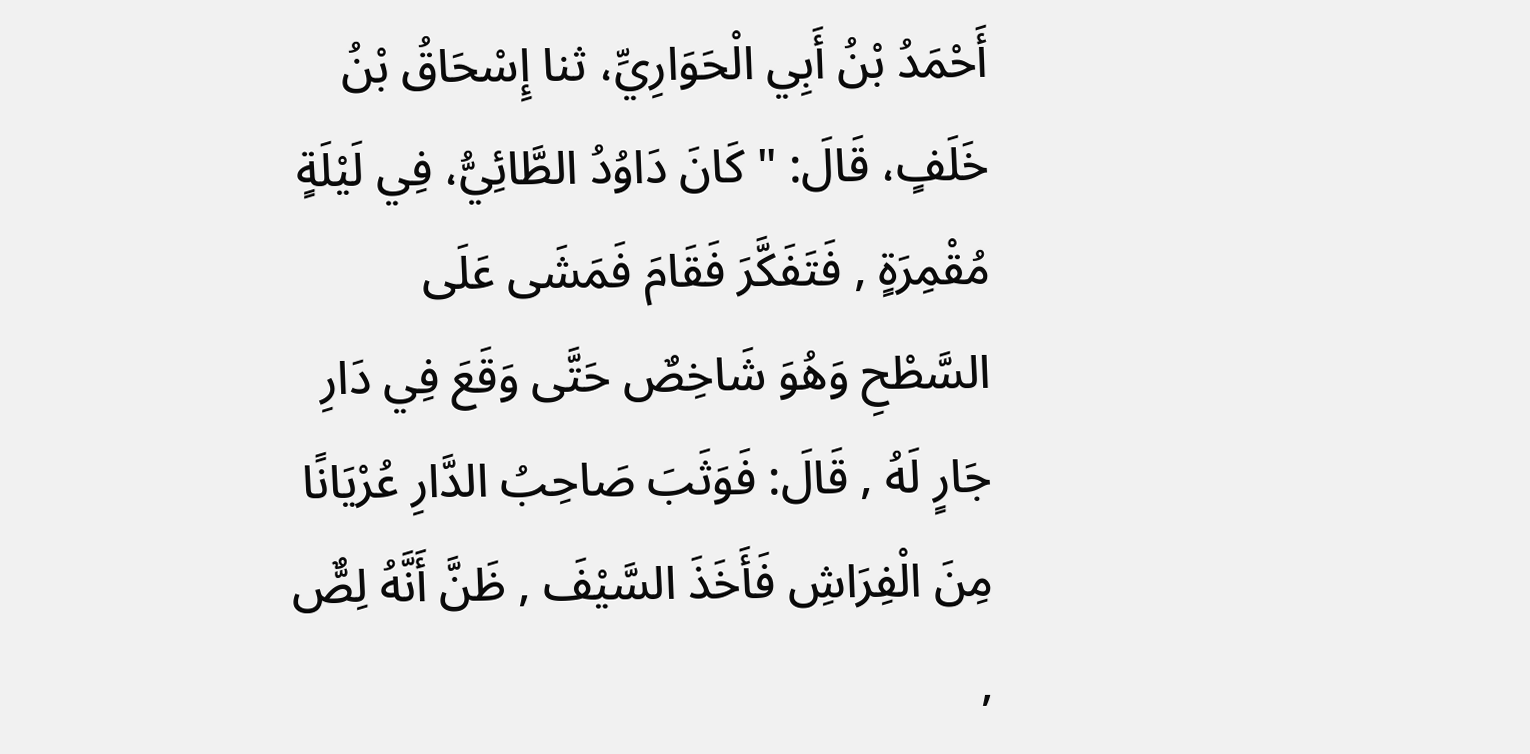أَحْمَدُ بْنُ أَبِي الْحَوَارِيِّ، ثنا إِسْحَاقُ بْنُ خَلَفٍ، قَالَ: " كَانَ دَاوُدُ الطَّائِيُّ، فِي لَيْلَةٍ مُقْمِرَةٍ , فَتَفَكَّرَ فَقَامَ فَمَشَى عَلَى السَّطْحِ وَهُوَ شَاخِصٌ حَتَّى وَقَعَ فِي دَارِ جَارٍ لَهُ , قَالَ: فَوَثَبَ صَاحِبُ الدَّارِ عُرْيَانًا مِنَ الْفِرَاشِ فَأَخَذَ السَّيْفَ , ظَنَّ أَنَّهُ لِصٌّ ,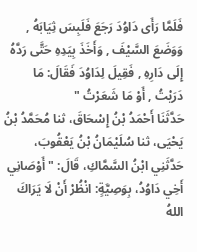فَلَمَّا رَأَى دَاوُدَ رَجَعَ فَلَبِسَ ثِيَابَهُ , وَوَضَعَ السَّيْفَ , وَأَخَذَ بِيَدِهِ حَتَّى رَدَّهُ إِلَى دَارِهِ , فَقِيلَ لِدَاوُدَ فَقَالَ: مَا دَرَيْتُ , أَوْ مَا شَعَرْتُ "
حَدَّثَنَا أَحْمَدُ بْنُ إِسْحَاقَ، ثنا مُحَمَّدُ بْنُ يَحْيَى، ثنا سُلَيْمَانُ بْنُ يَعْقُوبَ، حَدَّثَنِي ابْنُ السَّمَّاكِ، قَالَ: " أَوْصَانِي أَخِي دَاوُدُ، بِوَصِيَّةٍ: انْظُرْ أَنْ لَا يَرَاكَ اللهُ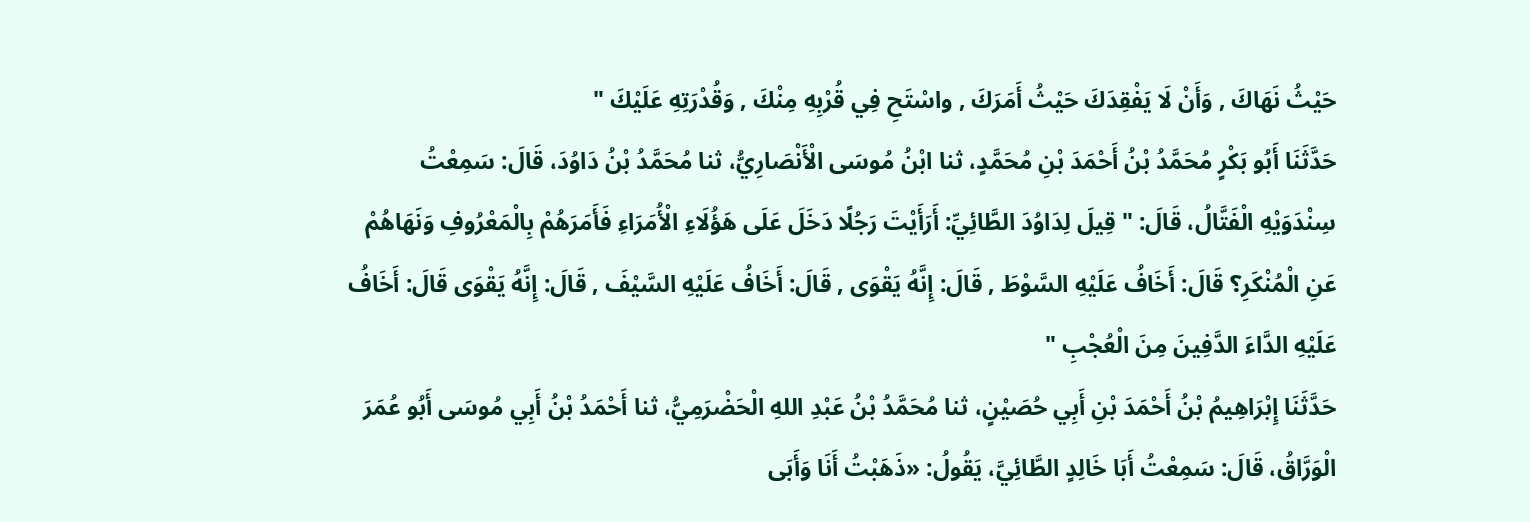حَيْثُ نَهَاكَ , وَأَنْ لَا يَفْقِدَكَ حَيْثُ أَمَرَكَ , واسْتَحِ فِي قُرْبِهِ مِنْكَ , وَقُدْرَتِهِ عَلَيْكَ "
حَدَّثَنَا أَبُو بَكْرٍ مُحَمَّدُ بْنُ أَحْمَدَ بْنِ مُحَمَّدٍ، ثنا ابْنُ مُوسَى الْأَنْصَارِيُّ، ثنا مُحَمَّدُ بْنُ دَاوُدَ، قَالَ: سَمِعْتُ سِنْدَوَيْهِ الْفَتَّالُ، قَالَ: " قِيلَ لِدَاوُدَ الطَّائِيِّ: أَرَأَيْتَ رَجُلًا دَخَلَ عَلَى هَؤُلَاءِ الْأُمَرَاءِ فَأَمَرَهُمْ بِالْمَعْرُوفِ وَنَهَاهُمْ عَنِ الْمُنْكَرِ؟ قَالَ: أَخَافُ عَلَيْهِ السَّوْطَ , قَالَ: إِنَّهُ يَقْوَى , قَالَ: أَخَافُ عَلَيْهِ السَّيْفَ , قَالَ: إِنَّهُ يَقْوَى قَالَ: أَخَافُ عَلَيْهِ الدَّاءَ الدَّفِينَ مِنَ الْعُجْبِ "
حَدَّثَنَا إِبْرَاهِيمُ بْنُ أَحْمَدَ بْنِ أَبِي حُصَيْنٍ، ثنا مُحَمَّدُ بْنُ عَبْدِ اللهِ الْحَضْرَمِيُّ، ثنا أَحْمَدُ بْنُ أَبِي مُوسَى أَبُو عُمَرَ الْوَرَّاقُ، قَالَ: سَمِعْتُ أَبَا خَالِدٍ الطَّائِيَّ، يَقُولُ: «ذَهَبْتُ أَنَا وَأَبَى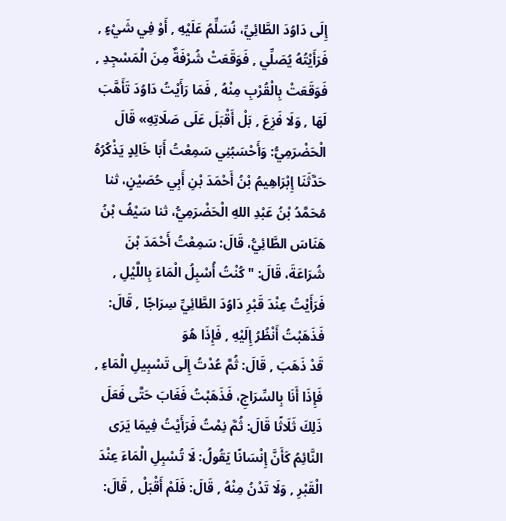إِلَى دَاوُدَ الطَّائِيِّ، نُسَلِّمُ عَلَيْهِ , أَوْ فِي شَيْءٍ , فَرَأَيْتُهُ يُصَلِّي , فَوَقَعَتْ شُرْفَةٌ مِنَ الْمَسْجِدِ , فَوَقَعَتْ بِالْقُرْبِ مِنْهُ , فَمَا رَأَيْتُ دَاوُدَ تَأَهَّبَ لَهَا , وَلَا فَزِعَ , بَلْ أَقْبَلَ عَلَى صَلَاتِهِ» قَالَ الْحَضْرَمِيُّ: وَأَحْسَبُنِي سَمِعْتُ أَبَا خَالِدٍ يَذْكُرُهُ
حَدَّثَنَا إِبْرَاهِيمُ بْنُ أَحْمَدَ بْنِ أَبِي حُصَيْنٍ، ثنا مُحَمَّدُ بْنُ عَبْدِ اللهِ الْحَضْرَمِيُّ، ثنا سَيْفُ بْنُ هَنَاسَ الطَّائِيُّ، قَالَ: سَمِعْتُ أَحْمَدَ بْنَ شُرَاعَةَ، قَالَ: " كُنْتُ أُسْبِلُ الْمَاءَ بِاللَّيْلِ , فَرَأَيْتُ عِنْدَ قَبْرِ دَاوُدَ الطَّائِيِّ سِرَاجًا , قَالَ: فَذَهَبْتُ أَنْظُرُ إِلَيْهِ , فَإِذَا هُوَ
قَدْ ذَهَبَ , قَالَ: ثُمَّ عُدْتُ إِلَى تَسْبِيلِ الْمَاءِ , فَإِذَا أَنَا بِالسِّرَاجِ، فَذَهَبْتُ فَغَابَ حَتَّى فَعَلَ ذَلِكَ ثَلَاثًا قَالَ: ثُمَّ نِمْتُ فَرَأَيْتُ فِيمَا يَرَى النَّائِمُ كَأَنَّ إِنْسَانًا يَقُولُ: لَا تُسْبِلِ الْمَاءَ عِنْدَ الْقَبْرِ , وَلَا تَدْنُ مِنْهُ , قَالَ: فَلَمْ أَقْبَلْ , قَالَ: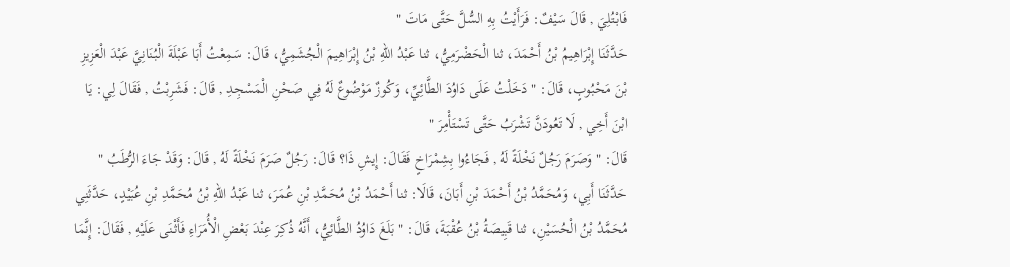فَابْتُلِيَ , قَالَ سَيْفٌ: فَرَأَيْتُ بِهِ السُّلَّ حَتَّى مَاتَ "
حَدَّثَنَا إِبْرَاهِيمُ بْنُ أَحْمَدَ، ثنا الْحَضْرَمِيُّ، ثنا عَبْدُ اللهِ بْنُ إِبْرَاهِيمَ الْجُشَمِيُّ، قَالَ: سَمِعْتُ أَبَا عَبْلَةَ الْبُنَانِيَّ عَبْدَ الْعَزِيزِ بْنَ مَحْبُوبٍ، قَالَ: " دَخَلْتُ عَلَى دَاوُدَ الطَّائِيِّ، وَكُوزٌ مَوْضُوعٌ لَهُ فِي صَحْنِ الْمَسْجِدِ , قَالَ: فَشَرِبْتُ , فَقَالَ لِي: يَا ابْنَ أَخِي , لَا تَعُودَنَّ تَشْرَبُ حَتَّى تَسْتَأْمِرَ "
قَالَ: " وَصَرَمَ رَجُلٌ نَخْلَةً لَهُ , فَجَاءُوا بِشِمْرَاخٍ فَقَالَ: إِيشِ ذَا؟ قَالَ: رَجُلٌ صَرَمَ نَخْلَةً لَهُ , قَالَ: وَقَدْ جَاءَ الرُّطَبُ "
حَدَّثَنَا أَبِي، وَمُحَمَّدُ بْنُ أَحْمَدَ بْنِ أَبَانَ، قَالَا: ثنا أَحْمَدُ بْنُ مُحَمَّدِ بْنِ عُمَرَ، ثنا عَبْدُ اللهِ بْنُ مُحَمَّدِ بْنِ عُبَيْدٍ، حَدَّثَنِي مُحَمَّدُ بْنُ الْحُسَيْنِ، ثنا قَبِيصَةُ بْنُ عُقْبَةَ، قَالَ: " بَلَغَ دَاوُدُ الطَّائِيُّ، أَنَّهُ ذُكِرَ عِنْدَ بَعْضِ الْأُمَرَاءِ فَأَثْنَى عَلَيْهِ , فَقَالَ: إِنَّمَا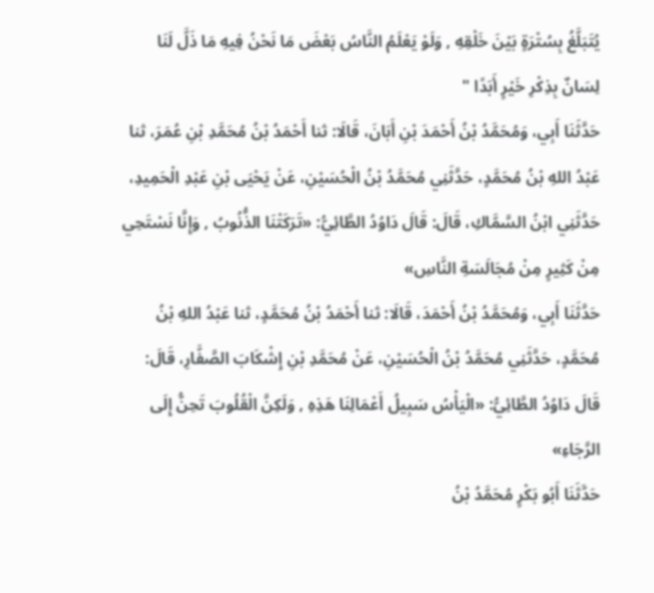يُتَبَلَّغُ بِسُتْرَةٍ بَيْنَ خَلْقِهِ , وَلَوْ يَعْلَمُ النَّاسُ بَعْضَ مَا نَحْنُ فِيهِ مَا ذَلَّ لَنَا لِسَانٌ بِذِكْرِ خَيْرٍ أَبَدًا "
حَدَّثَنَا أَبِي، وَمُحَمَّدُ بْنُ أَحْمَدَ بْنِ أَبَانَ، قَالَا: ثنا أَحْمَدُ بْنُ مُحَمَّدِ بْنِ عُمَرَ، ثنا عَبْدُ اللهِ بْنُ مُحَمَّدٍ، حَدَّثَنِي مُحَمَّدُ بْنُ الْحُسَيْنِ، عَنْ يَحْيَى بْنِ عَبْدِ الْحَمِيدِ، حَدَّثَنِي ابْنُ السَّمَّاكِ، قَالَ: قَالَ دَاوُدُ الطَّائِيُّ: «تَرَكَتْنَا الذُّنُوبُ , وَإِنَّا نَسْتَحِي مِنْ كَثِيرٍ مِنْ مُجَالَسَةِ النَّاسِ»
حَدَّثَنَا أَبِي، وَمُحَمَّدُ بْنُ أَحْمَدَ، قَالَا: ثنا أَحْمَدُ بْنُ مُحَمَّدٍ، ثنا عَبْدُ اللهِ بْنُ مُحَمَّدٍ، حَدَّثَنِي مُحَمَّدُ بْنُ الْحُسَيْنِ، عَنْ مُحَمَّدِ بْنِ إِشْكَابَ الصَّفَّارِ، قَالَ: قَالَ دَاوُدُ الطَّائِيُّ: «الْيَأْسُ سَبِيلُ أَعْمَالِنَا هَذِهِ , وَلَكِنَّ الْقُلُوبَ تَحِنُّ إِلَى الرَّجَاءِ»
حَدَّثَنَا أَبُو بَكْرٍ مُحَمَّدُ بْنُ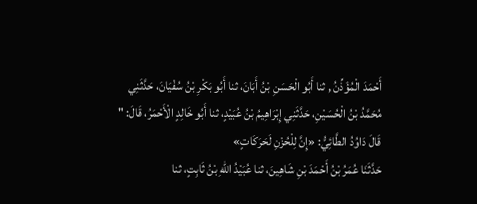أَحْمَدَ الْمُؤَذِّنُ , ثنا أَبُو الْحَسَنِ بْنُ أَبَانَ، ثنا أَبُو بَكْرِ بْنُ سُفْيَانَ، حَدَّثَنِي مُحَمَّدُ بْنُ الْحُسَيْنِ، حَدَّثَنِي إِبْرَاهِيمُ بْنُ عُبَيْدٍ، ثنا أَبُو خَالِدٍ الْأَحْمَرُ، قَالَ: " قَالَ دَاوُدُ الطَّائِيُّ: «إِنَّ لِلْحُزْنِ لَحَرَكَاتٍ»
حَدَّثَنَا عُمَرُ بْنُ أَحْمَدَ بْنِ شَاهِينَ، ثنا عُبَيْدُ اللهِ بْنُ ثَابِتٍ، ثنا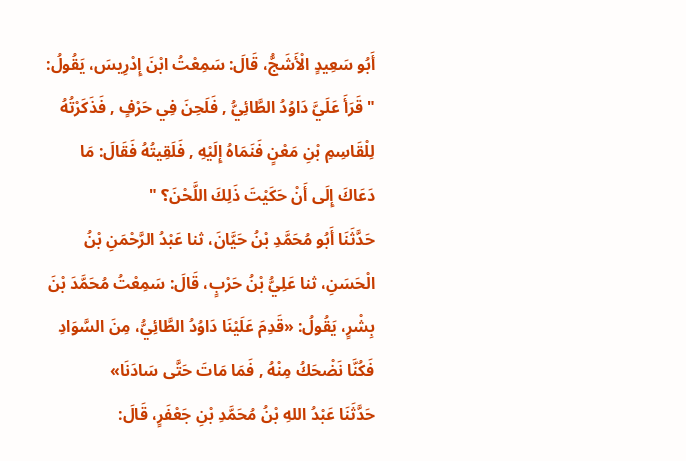أَبُو سَعِيدٍ الْأَشَجُّ، قَالَ: سَمِعْتُ ابْنَ إِدْرِيسَ، يَقُولُ: " قَرَأَ عَلَيَّ دَاوُدُ الطَّائِيُّ , فَلَحِنَ فِي حَرْفٍ , فَذَكَرْتُهُ
لِلْقَاسِمِ بْنِ مَعْنٍ فَنَمَاهُ إِلَيْهِ , فَلَقِيتُهُ فَقَالَ: مَا دَعَاكَ إِلَى أَنْ حَكَيْتَ ذَلِكَ اللَّحْنَ؟ "
حَدَّثَنَا أَبُو مُحَمَّدِ بْنُ حَيَّانَ، ثنا عَبْدُ الرَّحْمَنِ بْنُ الْحَسَنِ، ثنا عَلِيُّ بْنُ حَرْبٍ، قَالَ: سَمِعْتُ مُحَمَّدَ بْنَ بِشْرٍ، يَقُولُ: «قَدِمَ عَلَيْنَا دَاوُدُ الطَّائِيُّ، مِنَ السَّوَادِ فَكُنَّا نَضْحَكُ مِنْهُ , فَمَا مَاتَ حَتَّى سَادَنَا»
حَدَّثَنَا عَبْدُ اللهِ بْنُ مُحَمَّدِ بْنِ جَعْفَرٍ، قَالَ: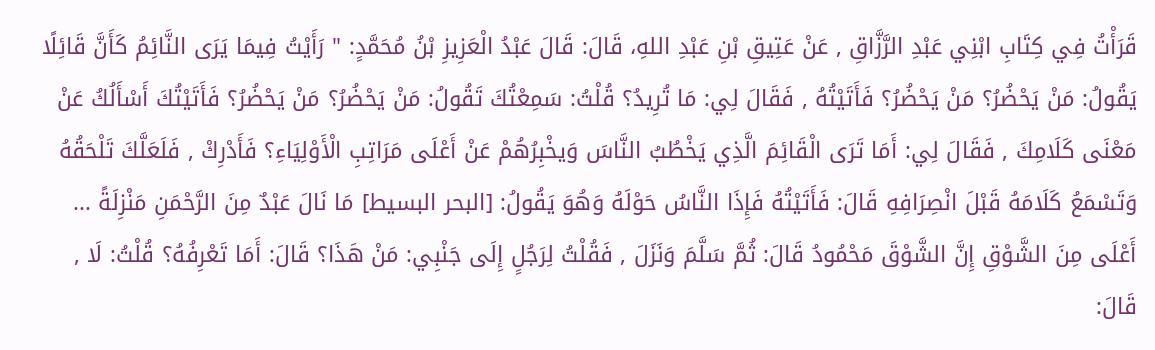قَرَأْتُ فِي كِتَابِ ابْنِي عَبْدِ الرَّزَّاقِ , عَنْ عَتِيقِ بْنِ عَبْدِ اللهِ، قَالَ: قَالَ عَبْدُ الْعَزِيزِ بْنُ مُحَمَّدٍ: " رَأَيْتُ فِيمَا يَرَى النَّائِمُ كَأَنَّ قَائِلًا يَقُولُ: مَنْ يَحْضُرُ؟ مَنْ يَحْضُرُ؟ فَأَتَيْتُهُ , فَقَالَ لِي: مَا تُرِيدُ؟ قُلْتُ: سَمِعْتُكَ تَقُولُ: مَنْ يَحْضُرُ؟ مَنْ يَحْضُرُ؟ فَأَتَيْتُكَ أَسْأَلُكُ عَنْ مَعْنَى كَلَامِكَ , فَقَالَ لِي: أَمَا تَرَى الْقَائِمَ الَّذِي يَخْطُبُ النَّاسَ وَيخْبِرُهُمْ عَنْ أَعْلَى مَرَاتِبِ الْأَوْلِيَاءِ؟ فَأَدْرِكْ , فَلَعَلَّكَ تَلْحَقُهُ وَتَسْمَعُ كَلَامَهُ قَبْلَ انْصِرَافِهِ قَالَ: فَأَتَيْتُهُ فَإِذَا النَّاسُ حَوْلَهُ وَهُوَ يَقُولُ: [البحر البسيط] مَا نَالَ عَبْدٌ مِنَ الرَّحْمَنِ مَنْزِلَةً ... أَعْلَى مِنَ الشَّوْقِ إِنَّ الشَّوْقَ مَحْمُودُ قَالَ: ثُمَّ سَلَّمَ وَنَزَلَ , فَقُلْتُ لِرَجُلٍ إِلَى جَنْبِي: مَنْ هَذَا؟ قَالَ: أَمَا تَعْرِفُهُ؟ قُلْتُ: لَا , قَالَ: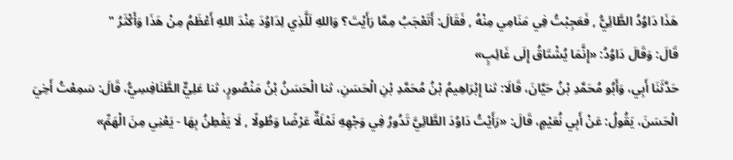هَذَا دَاوُدُ الطَّائِيُّ , فَعَجِبْتُ فِي مَنَامِي مِنْهُ , فَقَالَ: أَتَعْجَبُ مِمَّا رَأَيْتَ؟ وَاللهِ لَلَّذِي لِدَاوُدَ عِنْدَ اللهِ أَعْظَمُ مِنْ هَذَا وَأَكْثَرُ "
قَالَ: وَقَالَ دَاوُدُ: «إِنَّمَا يُشْتَاقُ إِلَى غَائِبٍ»
حَدَّثَنَا أَبِي، وَأَبُو مُحَمَّدِ بْنُ حَيَّانَ، قَالَا: ثنا إِبْرَاهِيمُ بْنُ مُحَمَّدِ بْنِ الْحَسَنِ، ثنا الْحَسَنُ بْنُ مَنْصُورٍ، ثنا عَلِيٌّ الطَّنَافِسِيُّ، قَالَ: سَمِعْتُ أَخِيَ الْحَسَنَ، يَقُولُ: عَنْ أَبِي نُعَيْمٍ، قَالَ: «رَأَيْتُ دَاوُدَ الطَّائِيَّ تَدُورُ فِي وَجْهِهِ نَمْلَةٌ عَرْضًا وَطُولًا , لَا يَفْطِنُ بِهَا - يَعْنِي مِنَ الْهَمِّ»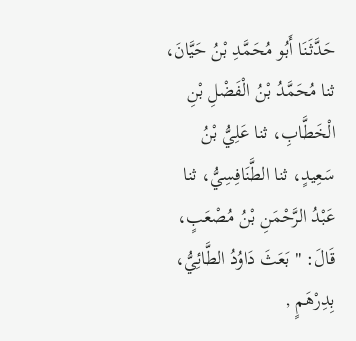حَدَّثَنَا أَبُو مُحَمَّدِ بْنُ حَيَّانَ، ثنا مُحَمَّدُ بْنُ الْفَضْلِ بْنِ الْخَطَّابِ، ثنا عَلِيُّ بْنُ سَعِيدٍ، ثنا الطَّنَافِسِيُّ، ثنا عَبْدُ الرَّحْمَنِ بْنُ مُصْعَبٍ، قَالَ: " بَعَثَ دَاوُدُ الطَّائِيُّ، بِدِرْهَمٍ ,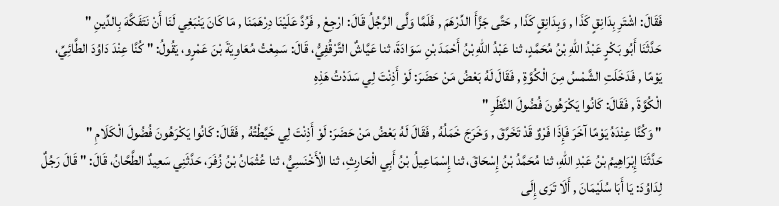فَقَالَ: اشْتَرِ بِدَانِقٍ كَذَا , وَبِدَانِقٍ كَذَا , حَتَّى جَزَّأَ الدِّرْهَمَ , فَلَمَّا وَلَّى الرَّجُلُ قَالَ: ارْجِعْ , فَرُدَّ عَلَيْنَا دِرْهَمَنَا , مَا كَانَ يَنْبَغِي لَنَا أَنْ نَتَفَكَّهَ بِالدِّينِ "
حَدَّثَنَا أَبُو بَكْرٍ عَبْدُ اللهِ بْنُ مُحَمَّدٍ، ثنا عَبْدُ اللهِ بْنُ أَحْمَدَ بْنِ سَوَادَةَ، ثنا عَيَّاشٌ التَّرْقُفِيُّ، قَالَ: سَمِعْتُ مُعَاوِيَةَ بْنَ عَمْرٍو، يَقُولُ: " كُنَّا عِنْدَ دَاوُدَ الطَّائِيِّ، يَوْمًا , فَدَخَلَتِ الشَّمْسُ مِنَ الْكُوَّةِ , فَقَالَ لَهُ بَعْضُ مَنْ حَضَرَ: لَوْ أَذِنْتَ لِي سَدَدْتُ هَذِهِ
الْكُوَّةَ , فَقَالَ: كَانُوا يَكْرَهُونَ فُضُولَ النَّظَرِ "
" وَكُنَّا عِنْدَهُ يَوْمًا آخَرَ فَإِذَا فَرْوٌ قَدْ تَخَرَّقَ , وَخَرَجَ خَمَلُهُ , فَقَالَ لَهُ بَعْضُ مَنْ حَضَرَ: لَوْ أَذِنْتَ لِي خَيَّطْتُهُ , فَقَالَ: كَانُوا يَكْرَهُونَ فُضُولَ الْكَلَامِ "
حَدَّثَنَا إِبْرَاهِيمُ بْنُ عَبْدِ اللهِ، ثنا مُحَمَّدُ بْنُ إِسْحَاقَ، ثنا إِسْمَاعِيلُ بْنُ أَبِي الْحَارِثِ، ثنا الْأَخْنَسِيُّ، ثنا عُثْمَانُ بْنُ زُفَرَ، حَدَّثَنِي سَعِيدٌ الطَّحَّانُ، قَالَ: " قَالَ رَجُلٌ لِدَاوُدَ: يَا أَبَا سُلَيْمَانَ , أَلَا تَرَى إِلَى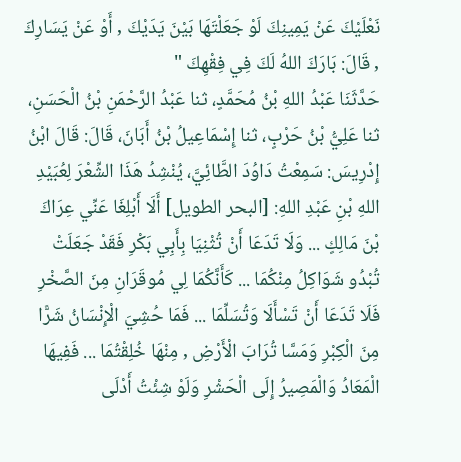نَعْلَيْكَ عَنْ يَمِينِكَ لَوْ جَعَلْتَهَا بَيْنَ يَدَيْكَ , أَوْ عَنْ يَسَارِكَ , قَالَ: بَارَكَ اللهُ لَكَ فِي فِقْهِكَ "
حَدَّثَنَا عَبْدُ اللهِ بْنُ مُحَمَّدٍ، ثنا عَبْدُ الرَّحْمَنِ بْنُ الْحَسَنِ، ثنا عَلِيُّ بْنُ حَرْبٍ، ثنا إِسْمَاعِيلُ بْنُ أَبَانَ، قَالَ: قَالَ ابْنُ إِدْرِيسَ: سَمِعْتُ دَاوُدَ الطَّائِيَّ، يُنْشِدُ هَذَا الشِّعْرَ لِعُبَيْدِ اللهِ بْنِ عَبْدِ اللهِ: [البحر الطويل] أَلَا أَبْلِغَا عَنِّي عِرَاكَ بْنَ مَالِكٍ ... وَلَا تَدَعَا أَنْ تُثْنِيَا بِأَبِي بَكْرِ فَقَدْ جَعَلَتْ تُبْدُو شَوَاكِلُ مِنْكُمَا ... كَأَنَّكُمَا لِي مُوقَرَانِ مِنَ الصَّخْرِ فَلَا تَدَعَا أَنْ تَسْأَلَا وَتُسَلِّمَا ... فَمَا حُشِيَ الْإِنْسَانُ شَرًّا مِنَ الْكِبْرِ وَمَسَّا تُرَابَ الْأَرْضِ , مِنْهَا خُلِقْتُمَا ... فَفِيهَا الْمَعَادُ وَالْمَصِيرُ إِلَى الْحَشْرِ وَلَوْ شِئْتُ أَدْلَى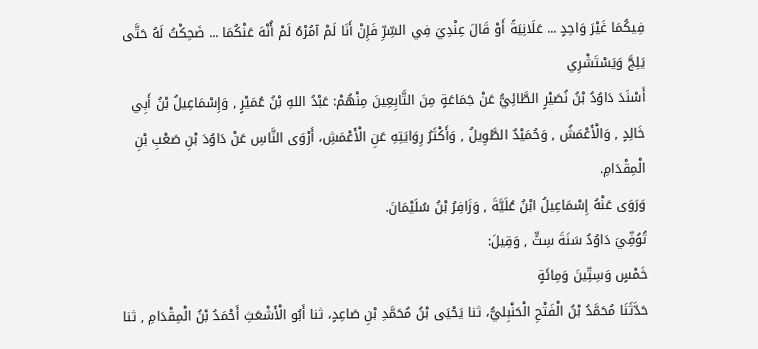فِيكُمَا غَيْرَ وَاحِدٍ ... عَلَانِيَةً أَوْ قَالَ عِنْدِيَ فِي السِّرِّ فَإِنْ أَنَا لَمْ آمُرْهُ لَمْ أُنْهَ عَنْكُمَا ... ضَحِكْتُ لَهُ حَتَّى يَلِجَّ وَيَسْتَشْرِي
أَسْنَدَ دَاوُدُ بْنُ نُصَيْرٍ الطَّائِيُّ عَنْ جَمَاعَةٍ مِنَ التَّابِعِينَ مِنْهُمْ: عَبْدُ اللهِ بْنُ عُمَيْرٍ , وَإِسْمَاعِيلُ بْنُ أَبِي خَالِدٍ , وَالْأَعْمَشُ , وَحُمَيْدٌ الطَّوِيلُ , وَأَكْثَرُ رِوَايَتِهِ عَنِ الْأَعْمَشِ، أَرْوَى النَّاسِ عَنْ دَاوُدَ بْنِ صَعْبِ بْنِ الْمِقْدَامِ.
وَرَوَى عَنْهُ إِسْمَاعِيلُ ابْنُ عُلَيَّةَ , وَزَافِرُ بْنُ سُلَيْمَانَ.
تُوُفِّيَ دَاوُدُ سَنَةَ سِتٍّ , وَقِيلَ:
خَمْسٍ وَسِتِّينَ وَمِائَةٍ
حَدَّثَنَا مُحَمَّدُ بْنُ الْفَتْحِ الْحَنْبِليُّ، ثنا يَحْيَى بْنُ مُحَمَّدِ بْنِ صَاعِدٍ، ثنا أَبُو الْأَشْعَثِ أَحْمَدُ بْنُ الْمِقْدَامِ , ثنا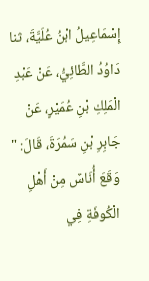إِسْمَاعِيلُ ابْنُ عُلَيَّةَ، ثنا دَاوُدُ الطَّائِيُّ، عَنْ عَبْدِ الْمَلِكِ بْنِ عُمَيْرٍ، عَنْ جَابِرِ بْنِ سَمُرَةَ، قَالَ: " وَقَعَ أُنَاسٌ مِنْ أَهْلِ الْكُوفَةِ فِي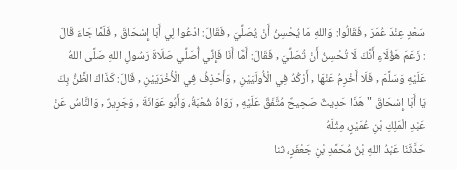سَعْدٍ عِنْدَ عُمَرَ , فَقَالُوا: وَاللهِ مَا يُحْسِنُ أَنْ يُصَلِّيَ , فَقَالَ: ادْعُوا لِي أَبَا إِسْحَاقَ , فَلَمَّا جَاءَ قَالَ
: زَعَمَ هَؤُلَاءِ أَنَّكَ لَا تُحْسِنُ أَنْ تُصَلِّيَ , فَقَالَ: أَمَّا أَنَا فَإِنِّي أُصَلِّي صَلَاةَ رَسُولِ اللهِ صَلَّى اللهُ عَلَيْهِ وَسَلَّمَ , فَلَا أَخْرِمُ عَنْهَا , أَرْكُدُ فِي الْأُولَيَيْنِ , وَأَحْذِفُ فِي الْأُخْرَيَيْنِ , قَالَ: كَذَاكَ الظَّنُّ بِكَ يَا أَبَا إِسْحَاقَ " هَذَا حَدِيثٌ صَحِيحٌ مُتَّفَقٌ عَلَيْهِ , رَوَاهُ شُعْبَةُ، وَأَبُو عَوَانَةَ , وَجَرِيرٌ , وَالنَّاسُ عَنْ عَبْدِ الْمَلِكِ بْنِ عُمَيْرٍ، مِثْلَهُ
حَدَّثَنَا عَبْدُ اللهِ بْنُ مُحَمَّدِ بْنِ جَعْفَرٍ، ثنا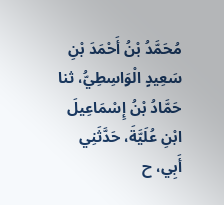مُحَمَّدُ بْنُ أَحْمَدَ بْنِ سَعِيدٍ الْوَاسِطِيُّ، ثنا حَمَّادُ بْنُ إِسْمَاعِيلَ ابْنِ عُلَيَّةَ، حَدَّثَنِي أَبِي، ح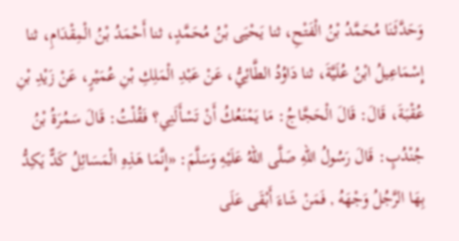وَحَدَّثَنَا مُحَمَّدُ بْنُ الْفَتْحِ، ثنا يَحْيَى بْنُ مُحَمَّدٍ، ثنا أَحْمَدُ بْنُ الْمِقْدَامِ، ثنا إِسْمَاعِيلُ ابْنُ عُلَيَّةَ، ثنا دَاوُدُ الطَّائِيُّ، عَنْ عَبْدِ الْمَلِكِ بْنِ عُمَيْرٍ، عَنْ زَيْدِ بْنِ عُقْبَةَ، قَالَ: قَالَ الْحَجَّاجُ: مَا يَمْنَعُكُ أَنْ تَسْأَلَنِي؟ فَقُلْتُ: قَالَ سَمُرَةُ بْنُ جُنْدُبٍ: قَالَ رَسُولُ اللهِ صَلَّى اللهُ عَلَيْهِ وَسَلَّمَ: «إِنَّمَا هَذِهِ الْمَسَائِلُ كَدٌّ يَكِدُّ بِهَا الرَّجُلُ وَجْهَهُ , فَمَنْ شَاءَ أَبْقَى عَلَى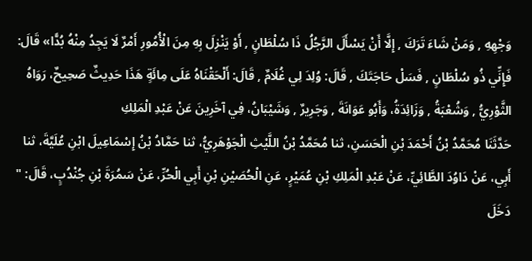وَجْهِهِ , وَمَنْ شَاءَ تَرَكَ , إِلَّا أَنْ يَسْأَلَ الرَّجُلُ ذَا سُلْطَانٍ , أَوْ يَنْزِلَ بِهِ مِنَ الْأُمُورِ أَمْرٌ لَا يَجِدُ مِنْهُ بُدًّا» قَالَ: فَإِنِّي ذُو سُلْطَانٍ , فَسَلْ حَاجَتَكَ , قَالَ: وُلِدَ لِي غُلَامٌ , قَالَ: أَلْحَقْنَاهُ عَلَى مِائَةٍ هَذَا حَدِيثٌ صَحِيحٌ، رَوَاهُ الثَّوْرِيُّ , وَشُعْبَةُ , وَزَائِدَةُ، وَأَبُو عَوَانَةَ , وَجَرِيرٌ , وَشَيْبَانُ، فِي آخَرِينَ عَنْ عَبْدِ الْمَلِكِ
حَدَّثَنَا مُحَمَّدُ بْنُ أَحْمَدَ بْنِ الْحَسَنِ، ثنا مُحَمَّدُ بْنُ اللَّيْثِ الْجَوْهَرِيُّ، ثنا حَمَّادُ بْنُ إِسْمَاعِيلَ ابْنِ عُلَيَّةَ، ثنا أَبِي، عَنْ دَاوُدَ الطَّائِيِّ، عَنْ عَبْدِ الْمَلِكِ بْنِ عُمَيْرٍ، عَنِ الْحُصَيْنِ بْنِ أَبِي الْحُرِّ، عَنْ سَمُرَةَ بْنِ جُنْدُبٍ، قَالَ: " دَخَلَ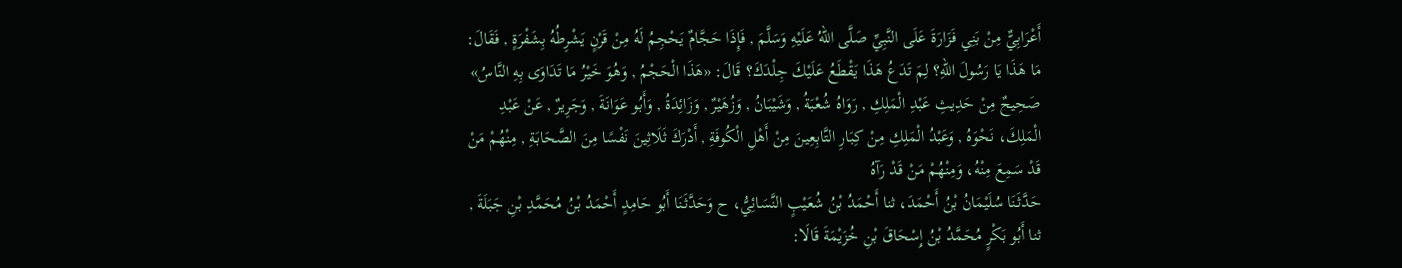أَعْرَابِيٌّ مِنْ بَنِي فَزَارَةَ عَلَى النَّبِيِّ صَلَّى اللهُ عَلَيْهِ وَسَلَّمَ , فَإِذَا حَجَّامٌ يَحْجِمُ لَهُ مِنْ قَرْنٍ يَشْرِطُهُ بِشَفْرَةٍ , فَقَالَ: مَا هَذَا يَا رَسُولَ اللهِ؟ لِمَ تَدَعُ هَذَا يَقْطَعُ عَلَيْكَ جِلْدَكَ؟ قَالَ: «هَذَا الْحَجْمُ , وَهُوَ خَيْرُ مَا تَدَاوَى بِهِ النَّاسُ» صَحِيحٌ مِنْ حَدِيثِ عَبْدِ الْمَلِكِ , رَوَاهُ شُعْبَةُ , وَشَيْبَانُ , وَزُهَيْرٌ , وَزَائِدَةُ , وَأَبُو عَوَانَةَ , وَجَرِيرٌ , عَنْ عَبْدِ الْمَلِكَ، نَحْوَهُ , وَعَبْدُ الْمَلِكِ مِنْ كِبَارِ التَّابِعِينَ مِنْ أَهْلِ الْكُوفَةِ , أَدْرَكَ ثَلَاثِينَ نَفْسًا مِنَ الصَّحَابَةِ , مِنْهُمْ مَنْ قَدْ سَمِعَ مِنْهُ، وَمِنْهُمْ مَنْ قَدْ رَآهُ
حَدَّثَنَا سُلَيْمَانُ بْنُ أَحْمَدَ، ثنا أَحْمَدُ بْنُ شُعَيْبٍ النَّسَائِيُّ، ح وَحَدَّثَنَا أَبُو حَامِدٍ أَحْمَدُ بْنُ مُحَمَّدِ بْنِ جَبَلَةَ , ثنا أَبُو بَكْرٍ مُحَمَّدُ بْنُ إِسْحَاقَ بْنِ خُزَيْمَةَ قَالَا: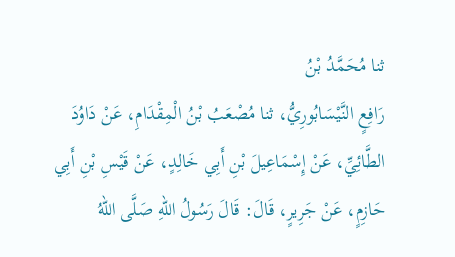ثنا مُحَمَّدُ بْنُ
رَافِعٍ النَّيْسَابُورِيُّ، ثنا مُصْعَبُ بْنُ الْمِقْدَامِ، عَنْ دَاوُدَ الطَّائِيِّ، عَنْ إِسْمَاعِيلَ بْنِ أَبِي خَالِدٍ، عَنْ قَيْسِ بْنِ أَبِي حَازِمٍ، عَنْ جَرِيرٍ، قَالَ: قَالَ رَسُولُ اللهِ صَلَّى اللهُ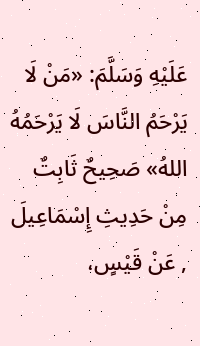عَلَيْهِ وَسَلَّمَ: «مَنْ لَا يَرْحَمُ النَّاسَ لَا يَرْحَمُهُ اللهُ» صَحِيحٌ ثَابِتٌ مِنْ حَدِيثِ إِسْمَاعِيلَ , عَنْ قَيْسٍ،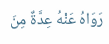رَوَاهُ عَنْهُ عِدَّةٌ مِنَ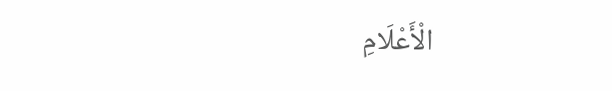الْأَعْلَامِ